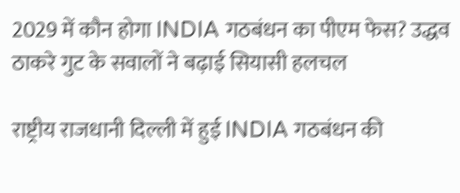2029 में कौन होगा INDIA गठबंधन का पीएम फेस? उद्धव ठाकरे गुट के सवालों ने बढ़ाई सियासी हलचल

राष्ट्रीय राजधानी दिल्ली में हुई INDIA गठबंधन की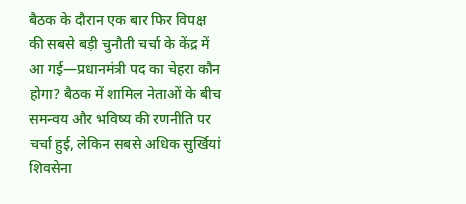बैठक के दौरान एक बार फिर विपक्ष की सबसे बड़ी चुनौती चर्चा के केंद्र में आ गई—प्रधानमंत्री पद का चेहरा कौन होगा? बैठक में शामिल नेताओं के बीच समन्वय और भविष्य की रणनीति पर चर्चा हुई, लेकिन सबसे अधिक सुर्खियां शिवसेना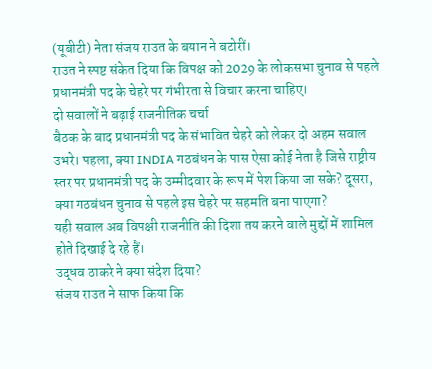(यूबीटी) नेता संजय राउत के बयान ने बटोरीं।
राउत ने स्पष्ट संकेत दिया कि विपक्ष को 2029 के लोकसभा चुनाव से पहले प्रधानमंत्री पद के चेहरे पर गंभीरता से विचार करना चाहिए।
दो सवालों ने बढ़ाई राजनीतिक चर्चा
बैठक के बाद प्रधानमंत्री पद के संभावित चेहरे को लेकर दो अहम सवाल उभरे। पहला, क्या INDIA गठबंधन के पास ऐसा कोई नेता है जिसे राष्ट्रीय स्तर पर प्रधानमंत्री पद के उम्मीदवार के रूप में पेश किया जा सके? दूसरा, क्या गठबंधन चुनाव से पहले इस चेहरे पर सहमति बना पाएगा?
यही सवाल अब विपक्षी राजनीति की दिशा तय करने वाले मुद्दों में शामिल होते दिखाई दे रहे हैं।
उद्धव ठाकरे ने क्या संदेश दिया?
संजय राउत ने साफ किया कि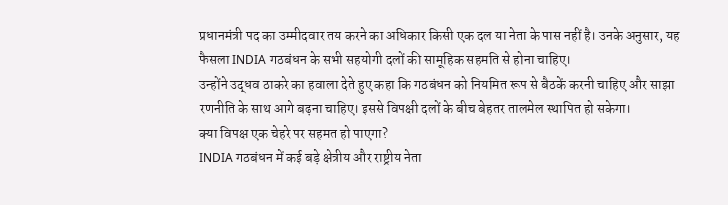प्रधानमंत्री पद का उम्मीदवार तय करने का अधिकार किसी एक दल या नेता के पास नहीं है। उनके अनुसार, यह फैसला INDIA गठबंधन के सभी सहयोगी दलों की सामूहिक सहमति से होना चाहिए।
उन्होंने उद्धव ठाकरे का हवाला देते हुए कहा कि गठबंधन को नियमित रूप से बैठकें करनी चाहिए और साझा रणनीति के साथ आगे बढ़ना चाहिए। इससे विपक्षी दलों के बीच बेहतर तालमेल स्थापित हो सकेगा।
क्या विपक्ष एक चेहरे पर सहमत हो पाएगा?
INDIA गठबंधन में कई बड़े क्षेत्रीय और राष्ट्रीय नेता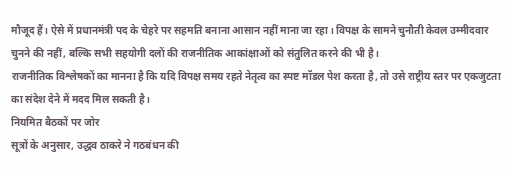मौजूद हैं। ऐसे में प्रधानमंत्री पद के चेहरे पर सहमति बनाना आसान नहीं माना जा रहा। विपक्ष के सामने चुनौती केवल उम्मीदवार चुनने की नहीं, बल्कि सभी सहयोगी दलों की राजनीतिक आकांक्षाओं को संतुलित करने की भी है।
राजनीतिक विश्लेषकों का मानना है कि यदि विपक्ष समय रहते नेतृत्व का स्पष्ट मॉडल पेश करता है, तो उसे राष्ट्रीय स्तर पर एकजुटता का संदेश देने में मदद मिल सकती है।
नियमित बैठकों पर जोर
सूत्रों के अनुसार, उद्धव ठाकरे ने गठबंधन की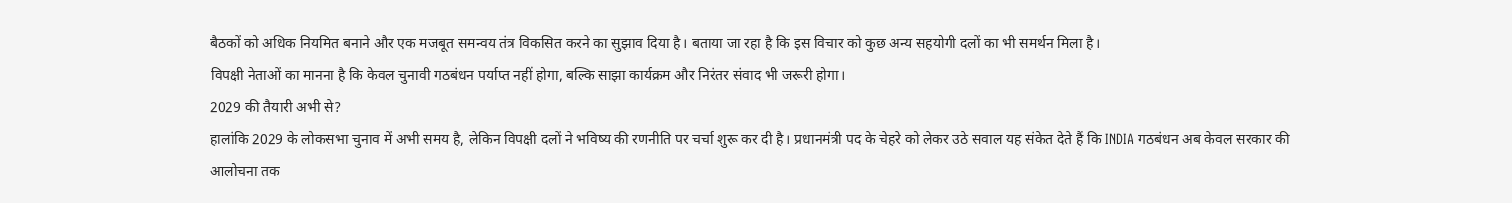बैठकों को अधिक नियमित बनाने और एक मजबूत समन्वय तंत्र विकसित करने का सुझाव दिया है। बताया जा रहा है कि इस विचार को कुछ अन्य सहयोगी दलों का भी समर्थन मिला है।
विपक्षी नेताओं का मानना है कि केवल चुनावी गठबंधन पर्याप्त नहीं होगा, बल्कि साझा कार्यक्रम और निरंतर संवाद भी जरूरी होगा।
2029 की तैयारी अभी से?
हालांकि 2029 के लोकसभा चुनाव में अभी समय है, लेकिन विपक्षी दलों ने भविष्य की रणनीति पर चर्चा शुरू कर दी है। प्रधानमंत्री पद के चेहरे को लेकर उठे सवाल यह संकेत देते हैं कि INDIA गठबंधन अब केवल सरकार की आलोचना तक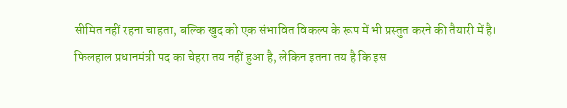सीमित नहीं रहना चाहता, बल्कि खुद को एक संभावित विकल्प के रूप में भी प्रस्तुत करने की तैयारी में है।
फिलहाल प्रधानमंत्री पद का चेहरा तय नहीं हुआ है, लेकिन इतना तय है कि इस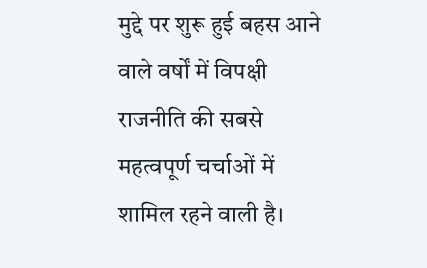मुद्दे पर शुरू हुई बहस आने वाले वर्षों में विपक्षी राजनीति की सबसे महत्वपूर्ण चर्चाओं में शामिल रहने वाली है।